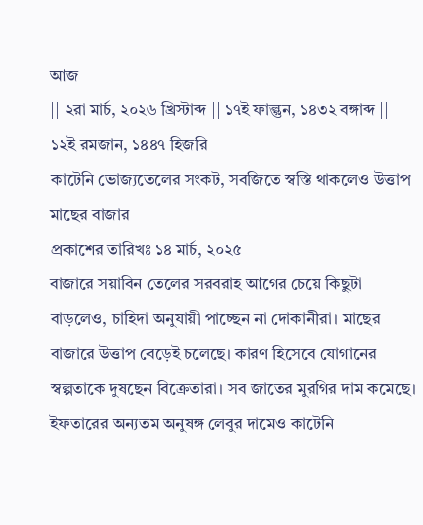আজ
|| ২রা মার্চ, ২০২৬ খ্রিস্টাব্দ || ১৭ই ফাল্গুন, ১৪৩২ বঙ্গাব্দ || ১২ই রমজান, ১৪৪৭ হিজরি
কাটেনি ভোজ্যতেলের সংকট, সবজিতে স্বস্তি থাকলেও উত্তাপ মাছের বাজার
প্রকাশের তারিখঃ ১৪ মার্চ, ২০২৫
বাজারে সয়াবিন তেলের সরবরাহ আগের চেয়ে কিছুটা বাড়লেও, চাহিদা অনুযায়ী পাচ্ছেন না দোকানীরা। মাছের বাজারে উত্তাপ বেড়েই চলেছে। কারণ হিসেবে যোগানের স্বল্পতাকে দুষছেন বিক্রেতারা। সব জাতের মুরগির দাম কমেছে। ইফতারের অন্যতম অনুষঙ্গ লেবুর দামেও কাটেনি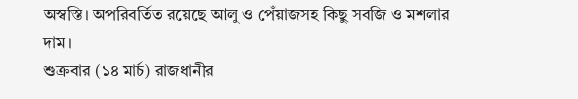অস্বস্তি। অপরিবর্তিত রয়েছে আলু ও পেঁয়াজসহ কিছু সবজি ও মশলার দাম।
শুক্রবার (১৪ মার্চ) রাজধানীর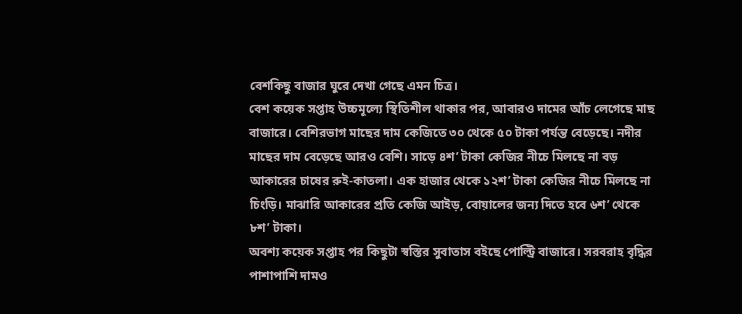বেশকিছু বাজার ঘুরে দেখা গেছে এমন চিত্র।
বেশ কয়েক সপ্তাহ উচ্চমূল্যে স্থিতিশীল থাকার পর, আবারও দামের আঁচ লেগেছে মাছ বাজারে। বেশিরভাগ মাছের দাম কেজিতে ৩০ থেকে ৫০ টাকা পর্যন্ত বেড়েছে। নদীর মাছের দাম বেড়েছে আরও বেশি। সাড়ে ৪শ’ টাকা কেজির নীচে মিলছে না বড় আকারের চাষের রুই-কাতলা। এক হাজার থেকে ১২শ’ টাকা কেজির নীচে মিলছে না চিংড়ি। মাঝারি আকারের প্রতি কেজি আইড়, বোয়ালের জন্য দিতে হবে ৬শ’ থেকে ৮শ’ টাকা।
অবশ্য কয়েক সপ্তাহ পর কিছুটা স্বস্তির সুবাতাস বইছে পোল্ট্রি বাজারে। সরবরাহ বৃদ্ধির পাশাপাশি দামও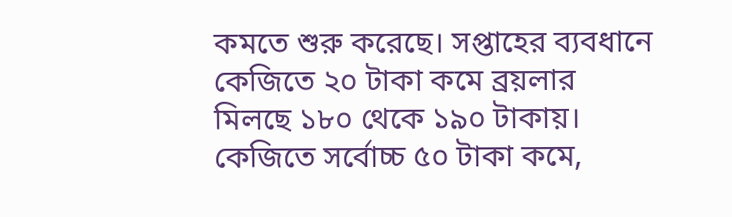কমতে শুরু করেছে। সপ্তাহের ব্যবধানে কেজিতে ২০ টাকা কমে ব্রয়লার মিলছে ১৮০ থেকে ১৯০ টাকায়। কেজিতে সর্বোচ্চ ৫০ টাকা কমে,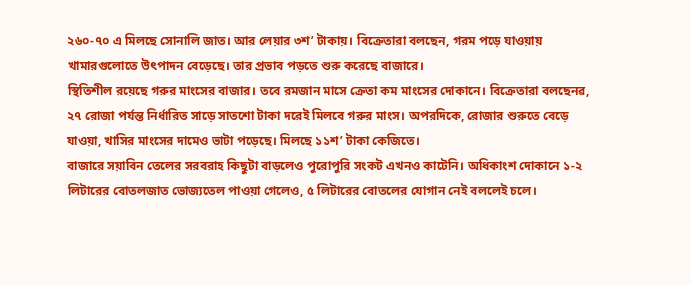২৬০-৭০ এ মিলছে সোনালি জাত। আর লেয়ার ৩শ’ টাকায়। বিক্রেতারা বলছেন, গরম পড়ে যাওয়ায় খামারগুলোতে উৎপাদন বেড়েছে। তার প্রভাব পড়তে শুরু করেছে বাজারে।
স্থিতিশীল রয়েছে গরুর মাংসের বাজার। তবে রমজান মাসে ক্রেতা কম মাংসের দোকানে। বিক্রেতারা বলছেনৱ, ২৭ রোজা পর্যন্ত নির্ধারিত সাড়ে সাতশো টাকা দরেই মিলবে গরুর মাংস। অপরদিকে, রোজার শুরুতে বেড়ে যাওয়া, খাসির মাংসের দামেও ভাটা পড়েছে। মিলছে ১১শ’ টাকা কেজিতে।
বাজারে সয়াবিন তেলের সরবরাহ কিছুটা বাড়লেও পুরোপুরি সংকট এখনও কাটেনি। অধিকাংশ দোকানে ১-২ লিটারের বোতলজাত ভোজ্যতেল পাওয়া গেলেও, ৫ লিটারের বোতলের যোগান নেই বললেই চলে।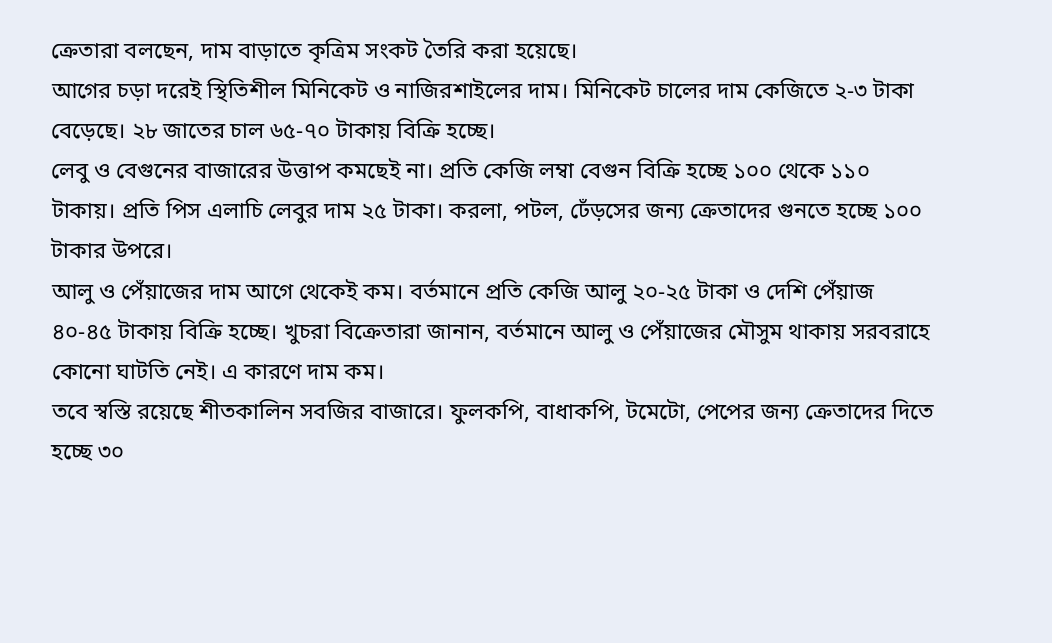ক্রেতারা বলছেন, দাম বাড়াতে কৃত্রিম সংকট তৈরি করা হয়েছে।
আগের চড়া দরেই স্থিতিশীল মিনিকেট ও নাজিরশাইলের দাম। মিনিকেট চালের দাম কেজিতে ২-৩ টাকা বেড়েছে। ২৮ জাতের চাল ৬৫-৭০ টাকায় বিক্রি হচ্ছে।
লেবু ও বেগুনের বাজারের উত্তাপ কমছেই না। প্রতি কেজি লম্বা বেগুন বিক্রি হচ্ছে ১০০ থেকে ১১০ টাকায়। প্রতি পিস এলাচি লেবুর দাম ২৫ টাকা। করলা, পটল, ঢেঁড়সের জন্য ক্রেতাদের গুনতে হচ্ছে ১০০ টাকার উপরে।
আলু ও পেঁয়াজের দাম আগে থেকেই কম। বর্তমানে প্রতি কেজি আলু ২০-২৫ টাকা ও দেশি পেঁয়াজ ৪০-৪৫ টাকায় বিক্রি হচ্ছে। খুচরা বিক্রেতারা জানান, বর্তমানে আলু ও পেঁয়াজের মৌসুম থাকায় সরবরাহে কোনো ঘাটতি নেই। এ কারণে দাম কম।
তবে স্বস্তি রয়েছে শীতকালিন সবজির বাজারে। ফুলকপি, বাধাকপি, টমেটো, পেপের জন্য ক্রেতাদের দিতে হচ্ছে ৩০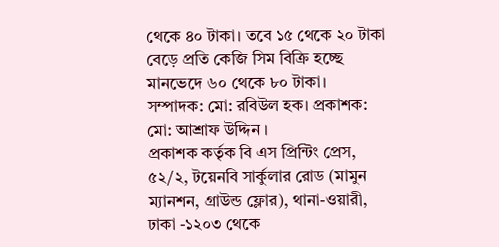থেকে ৪০ টাকা। তবে ১৫ থেকে ২০ টাকা বেড়ে প্রতি কেজি সিম বিক্রি হচ্ছে মানভেদে ৬০ থেকে ৮০ টাকা।
সম্পাদক: মো: রবিউল হক। প্রকাশক: মো: আশ্রাফ উদ্দিন ।
প্রকাশক কর্তৃক বি এস প্রিন্টিং প্রেস, ৫২/২, টয়েনবি সার্কুলার রোড (মামুন ম্যানশন, গ্রাউন্ড ফ্লোর), থানা-ওয়ারী, ঢাকা -১২০৩ থেকে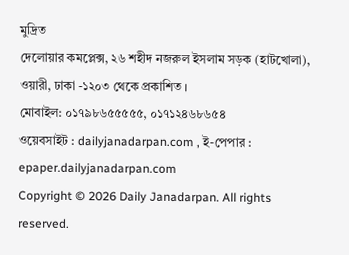মুদ্রিত
দেলোয়ার কমপ্লেক্স, ২৬ শহীদ নজরুল ইসলাম সড়ক (হাটখোলা), ওয়ারী, ঢাকা -১২০৩ থেকে প্রকাশিত ।
মোবাইল: ০১৭৯৮৬৫৫৫৫৫, ০১৭১২৪৬৮৬৫৪
ওয়েবসাইট : dailyjanadarpan.com , ই-পেপার : epaper.dailyjanadarpan.com
Copyright © 2026 Daily Janadarpan. All rights reserved.